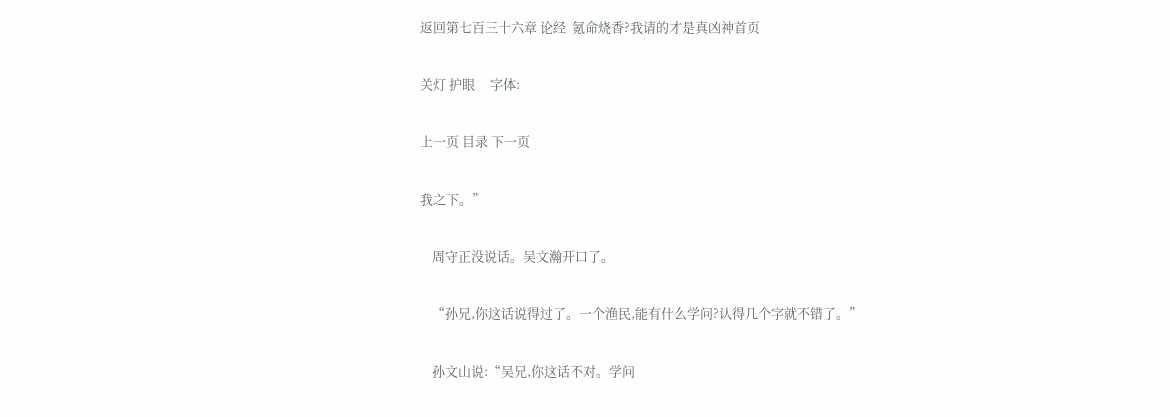返回第七百三十六章 论经  氪命烧香?我请的才是真凶神首页

关灯 护眼     字体:

上一页 目录 下一页

我之下。”

    周守正没说话。吴文瀚开口了。

    “孙兄,你这话说得过了。一个渔民,能有什么学问?认得几个字就不错了。”

    孙文山说:“吴兄,你这话不对。学问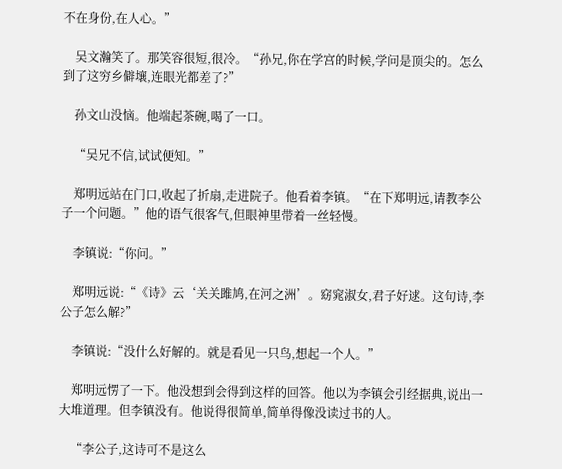不在身份,在人心。”

    吴文瀚笑了。那笑容很短,很冷。“孙兄,你在学宫的时候,学问是顶尖的。怎么到了这穷乡僻壤,连眼光都差了?”

    孙文山没恼。他端起茶碗,喝了一口。

    “吴兄不信,试试便知。”

    郑明远站在门口,收起了折扇,走进院子。他看着李镇。“在下郑明远,请教李公子一个问题。”他的语气很客气,但眼神里带着一丝轻慢。

    李镇说:“你问。”

    郑明远说:“《诗》云‘关关雎鸠,在河之洲’。窈窕淑女,君子好逑。这句诗,李公子怎么解?”

    李镇说:“没什么好解的。就是看见一只鸟,想起一个人。”

    郑明远愣了一下。他没想到会得到这样的回答。他以为李镇会引经据典,说出一大堆道理。但李镇没有。他说得很简单,简单得像没读过书的人。

    “李公子,这诗可不是这么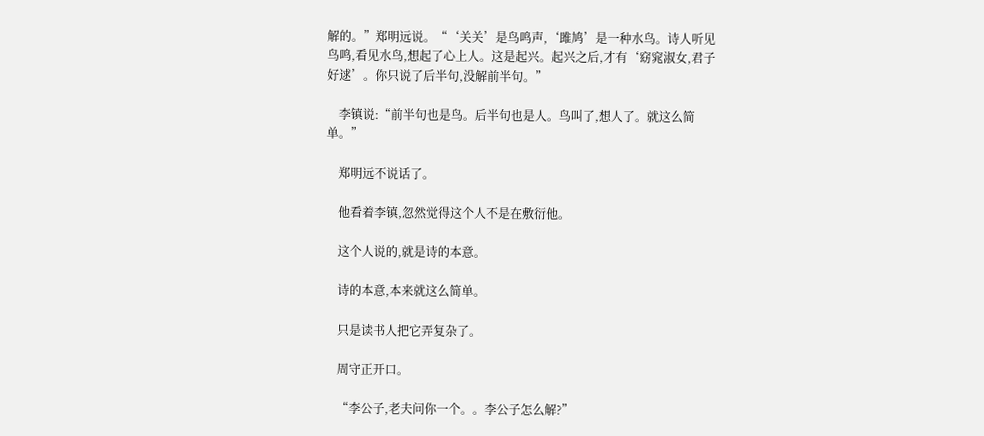解的。”郑明远说。“‘关关’是鸟鸣声,‘雎鸠’是一种水鸟。诗人听见鸟鸣,看见水鸟,想起了心上人。这是起兴。起兴之后,才有‘窈窕淑女,君子好逑’。你只说了后半句,没解前半句。”

    李镇说:“前半句也是鸟。后半句也是人。鸟叫了,想人了。就这么简单。”

    郑明远不说话了。

    他看着李镇,忽然觉得这个人不是在敷衍他。

    这个人说的,就是诗的本意。

    诗的本意,本来就这么简单。

    只是读书人把它弄复杂了。

    周守正开口。

    “李公子,老夫问你一个。。李公子怎么解?”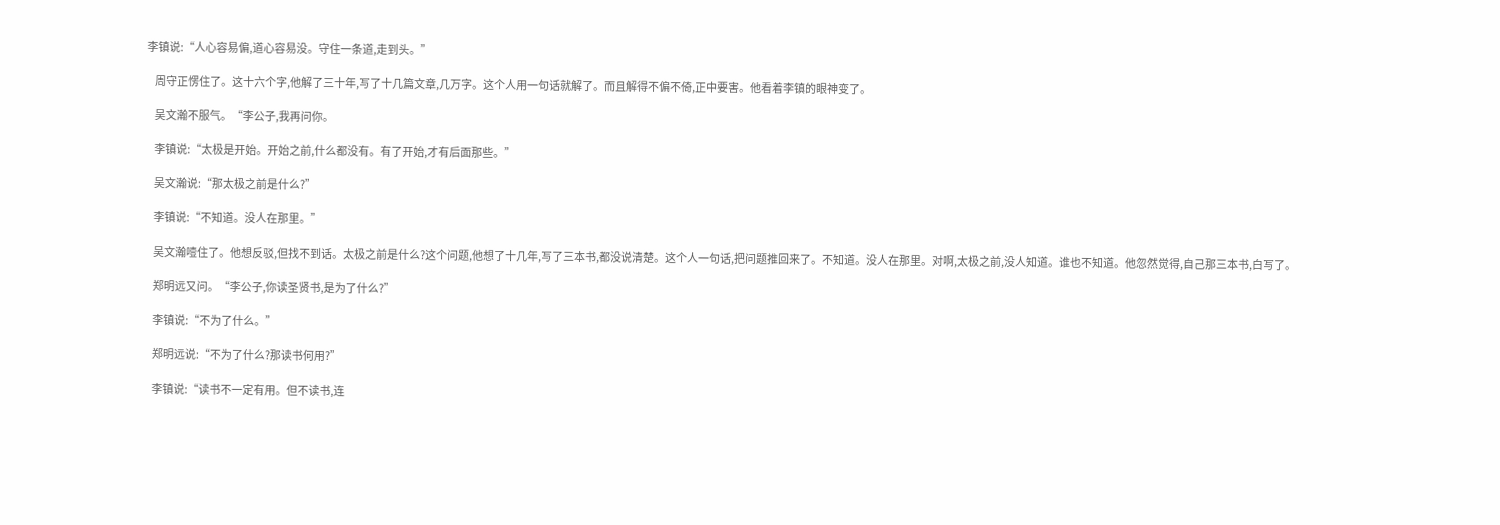李镇说:“人心容易偏,道心容易没。守住一条道,走到头。”

    周守正愣住了。这十六个字,他解了三十年,写了十几篇文章,几万字。这个人用一句话就解了。而且解得不偏不倚,正中要害。他看着李镇的眼神变了。

    吴文瀚不服气。“李公子,我再问你。

    李镇说:“太极是开始。开始之前,什么都没有。有了开始,才有后面那些。”

    吴文瀚说:“那太极之前是什么?”

    李镇说:“不知道。没人在那里。”

    吴文瀚噎住了。他想反驳,但找不到话。太极之前是什么?这个问题,他想了十几年,写了三本书,都没说清楚。这个人一句话,把问题推回来了。不知道。没人在那里。对啊,太极之前,没人知道。谁也不知道。他忽然觉得,自己那三本书,白写了。

    郑明远又问。“李公子,你读圣贤书,是为了什么?”

    李镇说:“不为了什么。”

    郑明远说:“不为了什么?那读书何用?”

    李镇说:“读书不一定有用。但不读书,连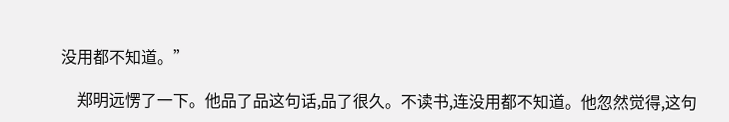没用都不知道。”

    郑明远愣了一下。他品了品这句话,品了很久。不读书,连没用都不知道。他忽然觉得,这句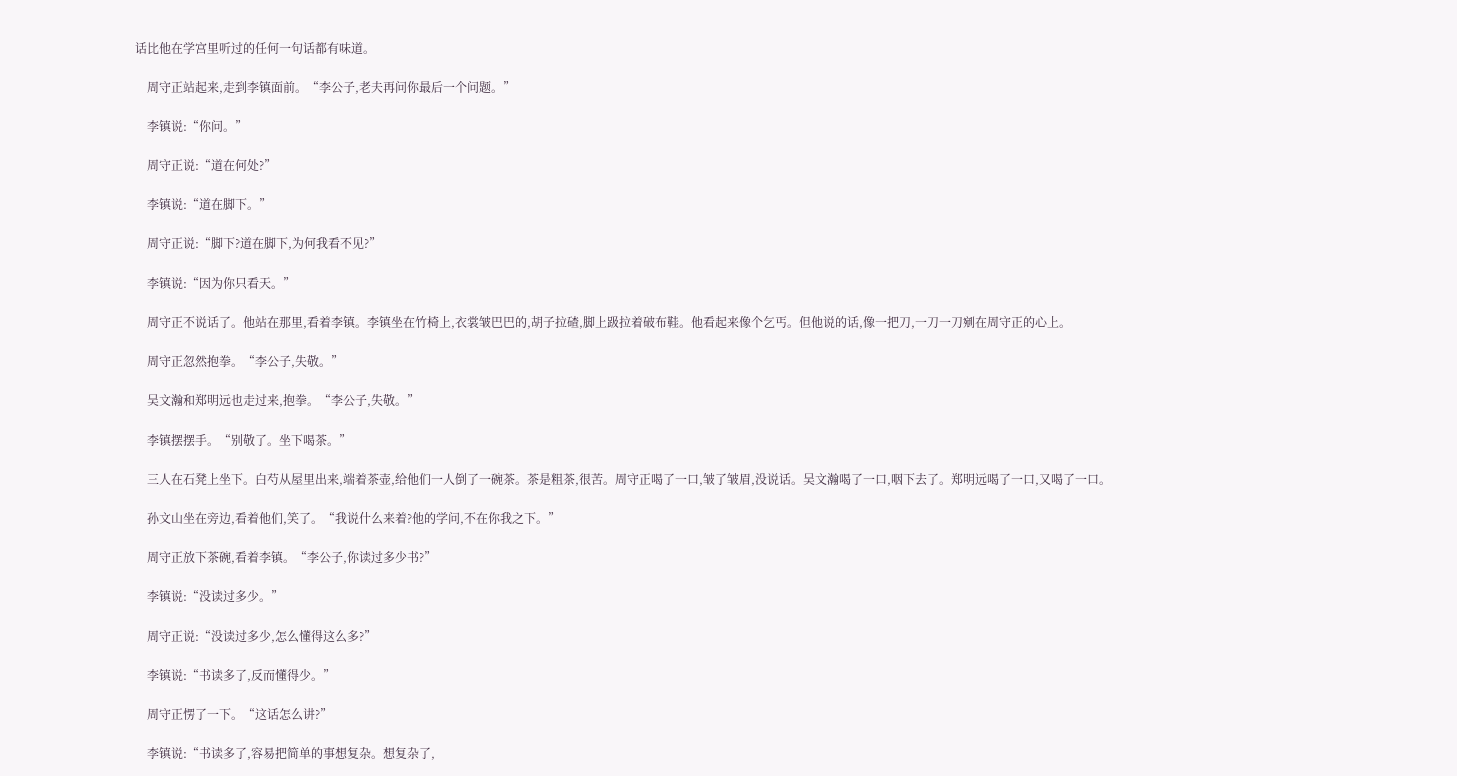话比他在学宫里听过的任何一句话都有味道。

    周守正站起来,走到李镇面前。“李公子,老夫再问你最后一个问题。”

    李镇说:“你问。”

    周守正说:“道在何处?”

    李镇说:“道在脚下。”

    周守正说:“脚下?道在脚下,为何我看不见?”

    李镇说:“因为你只看天。”

    周守正不说话了。他站在那里,看着李镇。李镇坐在竹椅上,衣裳皱巴巴的,胡子拉碴,脚上趿拉着破布鞋。他看起来像个乞丐。但他说的话,像一把刀,一刀一刀剜在周守正的心上。

    周守正忽然抱拳。“李公子,失敬。”

    吴文瀚和郑明远也走过来,抱拳。“李公子,失敬。”

    李镇摆摆手。“别敬了。坐下喝茶。”

    三人在石凳上坐下。白芍从屋里出来,端着茶壶,给他们一人倒了一碗茶。茶是粗茶,很苦。周守正喝了一口,皱了皱眉,没说话。吴文瀚喝了一口,咽下去了。郑明远喝了一口,又喝了一口。

    孙文山坐在旁边,看着他们,笑了。“我说什么来着?他的学问,不在你我之下。”

    周守正放下茶碗,看着李镇。“李公子,你读过多少书?”

    李镇说:“没读过多少。”

    周守正说:“没读过多少,怎么懂得这么多?”

    李镇说:“书读多了,反而懂得少。”

    周守正愣了一下。“这话怎么讲?”

    李镇说:“书读多了,容易把简单的事想复杂。想复杂了,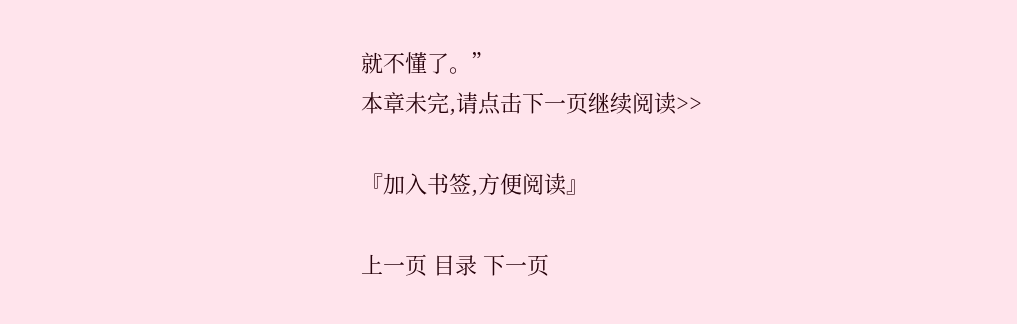就不懂了。”
本章未完,请点击下一页继续阅读>>

『加入书签,方便阅读』

上一页 目录 下一页